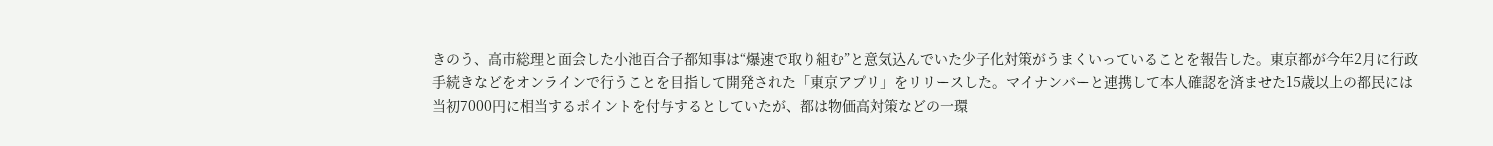きのう、高市総理と面会した小池百合子都知事は“爆速で取り組む”と意気込んでいた少子化対策がうまくいっていることを報告した。東京都が今年2月に行政手続きなどをオンラインで行うことを目指して開発された「東京アプリ」をリリースした。マイナンバーと連携して本人確認を済ませた15歳以上の都民には当初7000円に相当するポイントを付与するとしていたが、都は物価高対策などの一環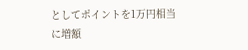としてポイントを1万円相当に増額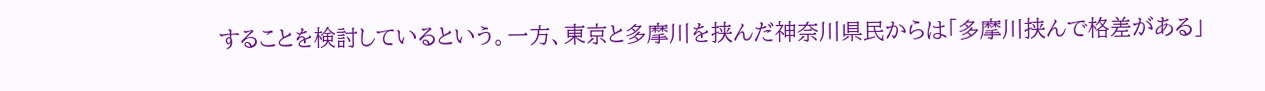することを検討しているという。一方、東京と多摩川を挟んだ神奈川県民からは「多摩川挟んで格差がある」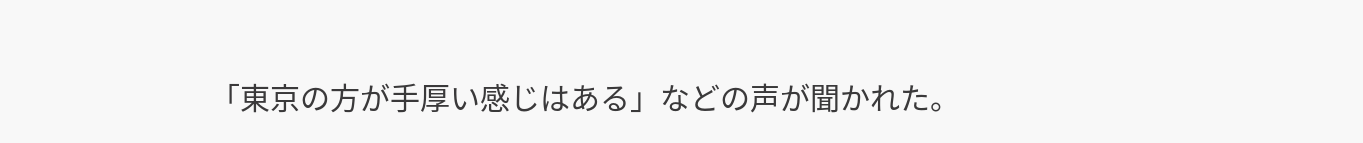「東京の方が手厚い感じはある」などの声が聞かれた。